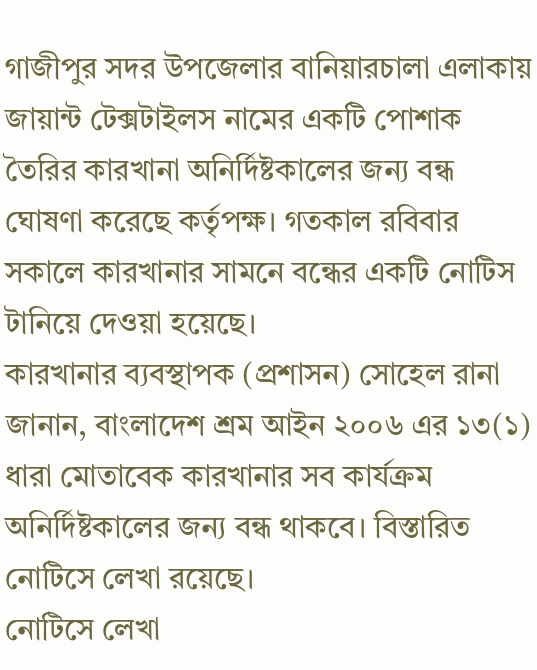গাজীপুর সদর উপজেলার বানিয়ারচালা এলাকায় জায়ান্ট টেক্সটাইলস নামের একটি পোশাক তৈরির কারখানা অনির্দিষ্টকালের জন্য বন্ধ ঘোষণা করেছে কর্তৃপক্ষ। গতকাল রবিবার সকালে কারখানার সামনে বন্ধের একটি নোটিস টানিয়ে দেওয়া হয়েছে।
কারখানার ব্যবস্থাপক (প্রশাসন) সোহেল রানা জানান, বাংলাদেশ শ্রম আইন ২০০৬ এর ১৩(১) ধারা মোতাবেক কারখানার সব কার্যক্রম অনির্দিষ্টকালের জন্য বন্ধ থাকবে। বিস্তারিত নোটিসে লেখা রয়েছে।
নোটিসে লেখা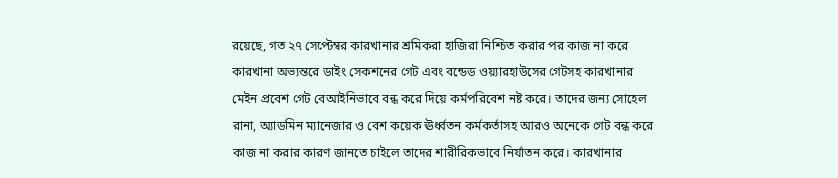রয়েছে, গত ২৭ সেপ্টেম্বর কারখানার শ্রমিকরা হাজিরা নিশ্চিত করার পর কাজ না করে কারখানা অভ্যন্তরে ডাইং সেকশনের গেট এবং বন্ডেড ওয়্যারহাউসের গেটসহ কারখানার মেইন প্রবেশ গেট বেআইনিভাবে বন্ধ করে দিয়ে কর্মপরিবেশ নষ্ট করে। তাদের জন্য সোহেল রানা, অ্যাডমিন ম্যানেজার ও বেশ কয়েক ঊর্ধ্বতন কর্মকর্তাসহ আরও অনেকে গেট বন্ধ করে কাজ না করার কারণ জানতে চাইলে তাদের শারীরিকভাবে নির্যাতন করে। কারখানার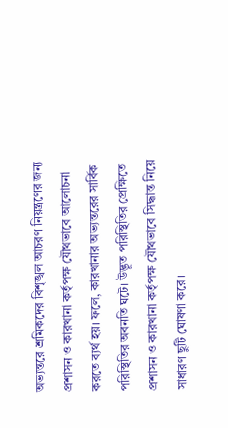অভ্যন্তরে শ্রমিকদের বিশৃঙ্খল আচরণ নিয়ন্ত্রণের জন্য প্রশাসন ও কারখানা কর্তৃপক্ষ যৌথভাবে আলোচনা করতে ব্যর্থ হয়। ফলে, কারখানার অভ্যন্তরের সার্বিক পরিস্থিতির অবনতি ঘটে। উদ্ভূত পরিস্থিতির প্রেক্ষিতে প্রশাসন ও কারখানা কর্তৃপক্ষ যৌথভাবে সিদ্ধান্ত নিয়ে সাধারণ ছুটি ঘোষণা করে।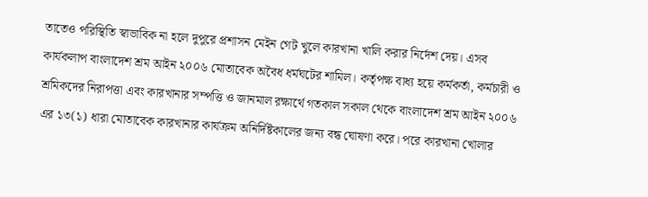তাতেও পরিস্থিতি স্বাভাবিক না হলে দুপুরে প্রশাসন মেইন গেট খুলে কারখানা খালি করার নির্দেশ দেয়। এসব কার্যকলাপ বাংলাদেশ শ্রম আইন ২০০৬ মোতাবেক অবৈধ ধর্মঘটের শামিল। কর্তৃপক্ষ বাধ্য হয়ে কর্মকর্তা, কর্মচারী ও শ্রমিকদের নিরাপত্তা এবং কারখানার সম্পত্তি ও জানমাল রক্ষার্থে গতকাল সকাল থেকে বাংলাদেশ শ্রম আইন ২০০৬ এর ১৩(১) ধারা মোতাবেক কারখানার কার্যক্রম অনির্দিষ্টকালের জন্য বন্ধ ঘোষণা করে। পরে কারখানা খোলার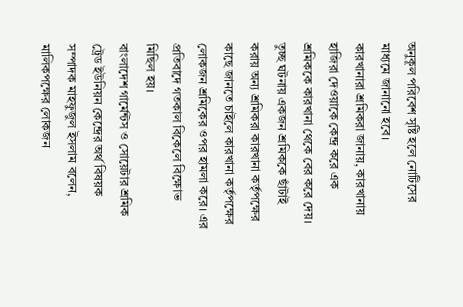অনুকূল পরিবেশ সৃষ্টি হলে নোটিসের মাধ্যমে জানানো হবে।
কারখানারা শ্রমিকরা জানায়, কারখানায় হাজিরা দেওয়াকে কেন্দ্র করে এক শ্রমিককে কারখানা থেকে বের করে দেয়। তুচ্ছ ঘটনায় একজন শ্রমিককে ছাঁটাই করায় অন্য শ্রমিকরা কারখানা কর্তৃপক্ষের কাছে জানতে চাইলে কারখানা কর্তৃপক্ষের লোকজন শ্রমিকের ওপর হামলা করে। এর প্রতিবাদে গতকাল বিকেলে বিক্ষোভ মিছিল হয়।
বাংলাদেশ গার্মেন্টস ও সোয়েটার শ্রমিক ট্রেড ইউনিয়ন কেন্দ্রের অর্থ বিষয়ক সম্পাদক মাহফুজুল ইসলাম বলেন, মালিকপক্ষের লোকজন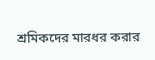শ্রমিকদের মারধর করার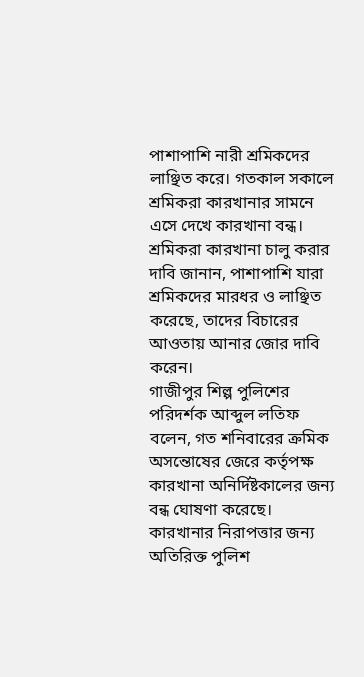পাশাপাশি নারী শ্রমিকদের লাঞ্ছিত করে। গতকাল সকালে শ্রমিকরা কারখানার সামনে এসে দেখে কারখানা বন্ধ। শ্রমিকরা কারখানা চালু করার দাবি জানান, পাশাপাশি যারা শ্রমিকদের মারধর ও লাঞ্ছিত করেছে, তাদের বিচারের আওতায় আনার জোর দাবি করেন।
গাজীপুর শিল্প পুলিশের পরিদর্শক আব্দুল লতিফ বলেন, গত শনিবারের ক্রমিক অসন্তোষের জেরে কর্তৃপক্ষ কারখানা অনির্দিষ্টকালের জন্য বন্ধ ঘোষণা করেছে। কারখানার নিরাপত্তার জন্য অতিরিক্ত পুলিশ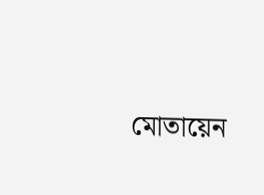মোতায়েন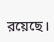রয়েছে।